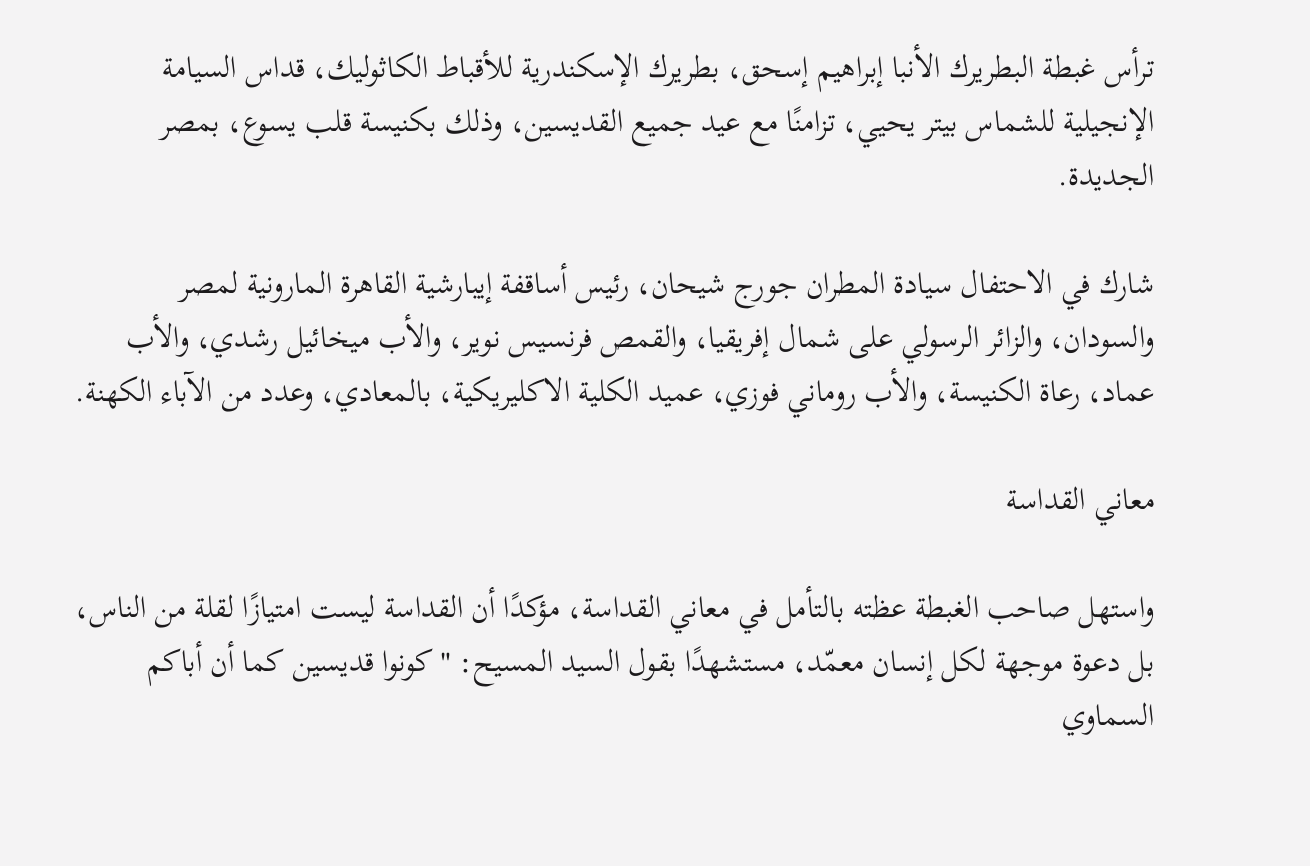ترأس غبطة البطريرك الأنبا إبراهيم إسحق، بطريرك الإسكندرية للأقباط الكاثوليك، قداس السيامة الإنجيلية للشماس بيتر يحيي، تزامنًا مع عيد جميع القديسين، وذلك بكنيسة قلب يسوع، بمصر الجديدة.

شارك في الاحتفال سيادة المطران جورج شيحان، رئيس أساقفة إيبارشية القاهرة المارونية لمصر والسودان، والزائر الرسولي على شمال إفريقيا، والقمص فرنسيس نوير، والأب ميخائيل رشدي، والأب عماد، رعاة الكنيسة، والأب روماني فوزي، عميد الكلية الاكليريكية، بالمعادي، وعدد من الآباء الكهنة.

معاني القداسة

واستهل صاحب الغبطة عظته بالتأمل في معاني القداسة، مؤكدًا أن القداسة ليست امتيازًا لقلة من الناس، بل دعوة موجهة لكل إنسان معمّد، مستشهدًا بقول السيد المسيح: "كونوا قديسين كما أن أباكم السماوي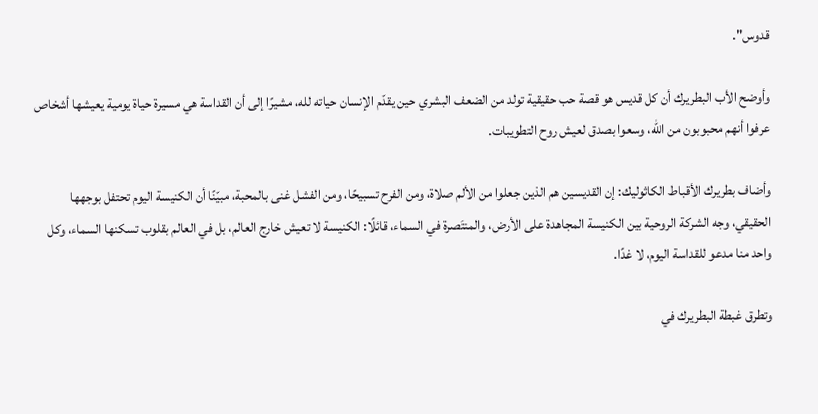قدوس".

وأوضح الأب البطريرك أن كل قديس هو قصة حب حقيقية تولد من الضعف البشري حين يقدّم الإنسان حياته لله، مشيرًا إلى أن القداسة هي مسيرة حياة يومية يعيشها أشخاص عرفوا أنهم محبوبون من الله، وسعوا بصدق لعيش روح التطويبات.

وأضاف بطريرك الأقباط الكاثوليك: إن القديسين هم الذين جعلوا من الألم صلاة، ومن الفرح تسبيحًا، ومن الفشل غنى بالمحبة، مبيّنًا أن الكنيسة اليوم تحتفل بوجهها الحقيقي، وجه الشركة الروحية بين الكنيسة المجاهدة على الأرض، والمنتَصرة في السماء، قائلًا: الكنيسة لا تعيش خارج العالم، بل في العالم بقلوب تسكنها السماء، وكل واحد منا مدعو للقداسة اليوم، لا غدًا.

وتطرق غبطة البطريرك في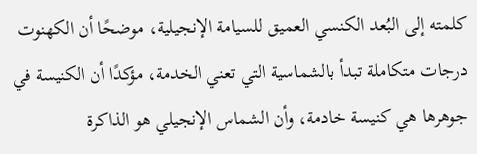كلمته إلى البُعد الكنسي العميق للسيامة الإنجيلية، موضحًا أن الكهنوت درجات متكاملة تبدأ بالشماسية التي تعني الخدمة، مؤكدًا أن الكنيسة في جوهرها هي كنيسة خادمة، وأن الشماس الإنجيلي هو الذاكرة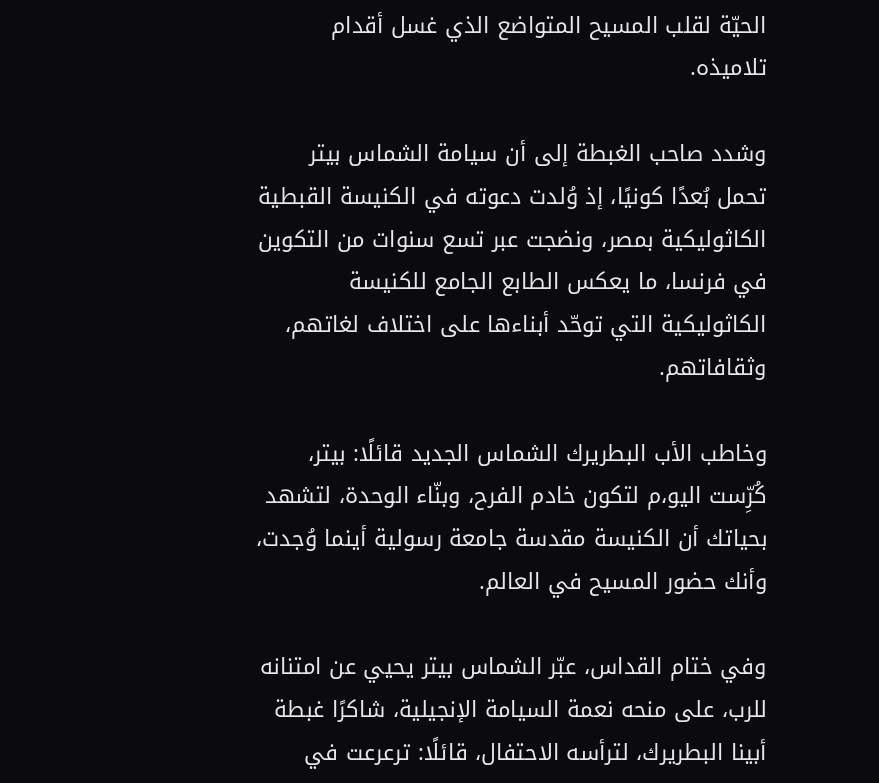الحيّة لقلب المسيح المتواضع الذي غسل أقدام تلاميذه.

وشدد صاحب الغبطة إلى أن سيامة الشماس بيتر تحمل بُعدًا كونيًا، إذ وُلدت دعوته في الكنيسة القبطية الكاثوليكية بمصر، ونضجت عبر تسع سنوات من التكوين في فرنسا، ما يعكس الطابع الجامع للكنيسة الكاثوليكية التي توحّد أبناءها على اختلاف لغاتهم، وثقافاتهم.

وخاطب الأب البطريرك الشماس الجديد قائلًا: بيتر، كُرِّست اليو،م لتكون خادم الفرح، وبنّاء الوحدة، لتشهد بحياتك أن الكنيسة مقدسة جامعة رسولية أينما وُجدت، وأنك حضور المسيح في العالم.

وفي ختام القداس، عبّر الشماس بيتر يحيي عن امتنانه للرب، على منحه نعمة السيامة الإنجيلية، شاكرًا غبطة أبينا البطريرك، لترأسه الاحتفال، قائلًا: ترعرعت في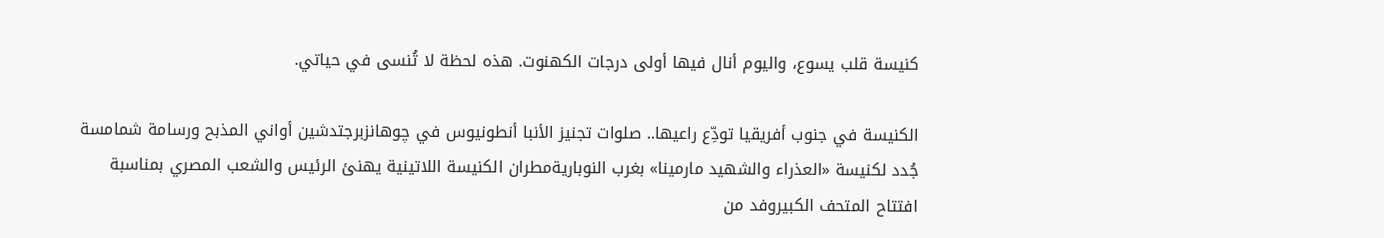كنيسة قلب يسوع، واليوم أنال فيها أولى درجات الكهنوت. هذه لحظة لا تُنسى في حياتي.

الكنيسة في جنوب أفريقيا تودِّع راعيها.. صلوات تجنيز الأنبا أنطونيوس في چوهانزبرجتدشين أواني المذبح ورسامة شمامسة جُدد لكنيسة «العذراء والشهيد مارمينا» بغرب النوباريةمطران الكنيسة اللاتينية يهنئ الرئيس والشعب المصري بمناسبة افتتاح المتحف الكبيروفد من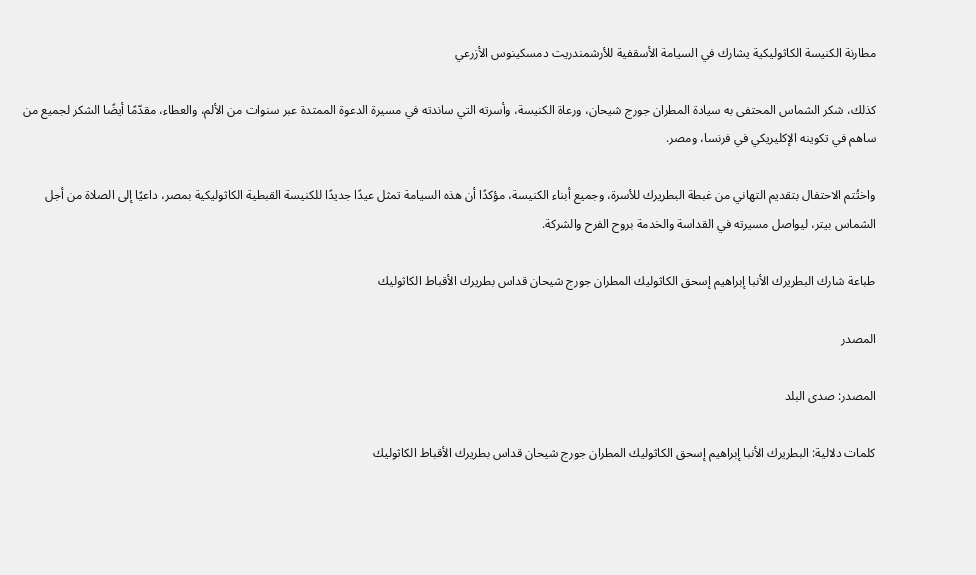مطارنة الكنيسة الكاثوليكية يشارك في السيامة الأسقفية للأرشمندريت دمسكينوس الأزرعي

كذلك، شكر الشماس المحتفى به سيادة المطران جورج شيحان، ورعاة الكنيسة، وأسرته التي ساندته في مسيرة الدعوة الممتدة عبر سنوات من الألم، والعطاء، مقدّمًا أيضًا الشكر لجميع من ساهم في تكوينه الإكليريكي في فرنسا، ومصر.

واختُتم الاحتفال بتقديم التهاني من غبطة البطريرك للأسرة، وجميع أبناء الكنيسة، مؤكدًا أن هذه السيامة تمثل عيدًا جديدًا للكنيسة القبطية الكاثوليكية بمصر، داعيًا إلى الصلاة من أجل الشماس بيتر، ليواصل مسيرته في القداسة والخدمة بروح الفرح والشركة.

طباعة شارك البطريرك الأنبا إبراهيم إسحق الكاثوليك المطران جورج شيحان قداس بطريرك الأقباط الكاثوليك

المصدر

المصدر: صدى البلد

كلمات دلالية: البطريرك الأنبا إبراهيم إسحق الكاثوليك المطران جورج شيحان قداس بطريرك الأقباط الكاثوليك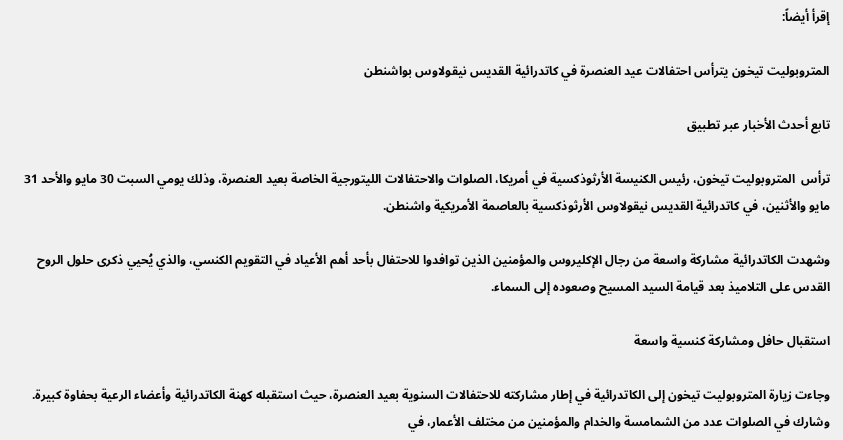إقرأ أيضاً:

المتروبوليت تيخون يترأس احتفالات عيد العنصرة في كاتدرائية القديس نيقولاوس بواشنطن

تابع أحدث الأخبار عبر تطبيق

ترأس  المتروبوليت تيخون، رئيس الكنيسة الأرثوذكسية في أمريكا، الصلوات والاحتفالات الليتورجية الخاصة بعيد العنصرة، وذلك يومي السبت 30 مايو والأحد 31 مايو والأثنين، في كاتدرائية القديس نيقولاوس الأرثوذكسية بالعاصمة الأمريكية واشنطن.

وشهدت الكاتدرائية مشاركة واسعة من رجال الإكليروس والمؤمنين الذين توافدوا للاحتفال بأحد أهم الأعياد في التقويم الكنسي، والذي يُحيي ذكرى حلول الروح القدس على التلاميذ بعد قيامة السيد المسيح وصعوده إلى السماء.

استقبال حافل ومشاركة كنسية واسعة

وجاءت زيارة المتروبوليت تيخون إلى الكاتدرائية في إطار مشاركته للاحتفالات السنوية بعيد العنصرة، حيث استقبله كهنة الكاتدرائية وأعضاء الرعية بحفاوة كبيرة. وشارك في الصلوات عدد من الشمامسة والخدام والمؤمنين من مختلف الأعمار، في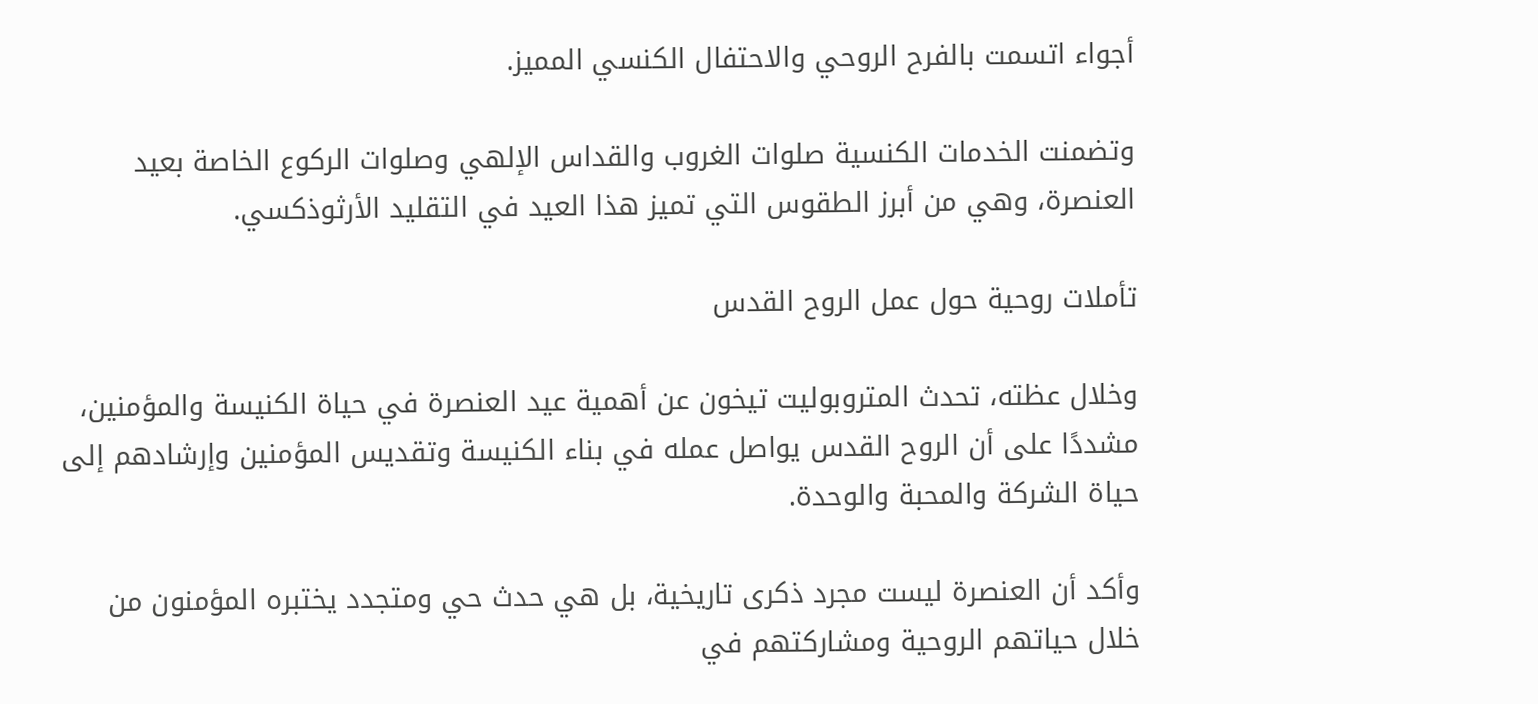أجواء اتسمت بالفرح الروحي والاحتفال الكنسي المميز.

وتضمنت الخدمات الكنسية صلوات الغروب والقداس الإلهي وصلوات الركوع الخاصة بعيد العنصرة، وهي من أبرز الطقوس التي تميز هذا العيد في التقليد الأرثوذكسي.

تأملات روحية حول عمل الروح القدس

وخلال عظته، تحدث المتروبوليت تيخون عن أهمية عيد العنصرة في حياة الكنيسة والمؤمنين، مشددًا على أن الروح القدس يواصل عمله في بناء الكنيسة وتقديس المؤمنين وإرشادهم إلى حياة الشركة والمحبة والوحدة.

وأكد أن العنصرة ليست مجرد ذكرى تاريخية، بل هي حدث حي ومتجدد يختبره المؤمنون من خلال حياتهم الروحية ومشاركتهم في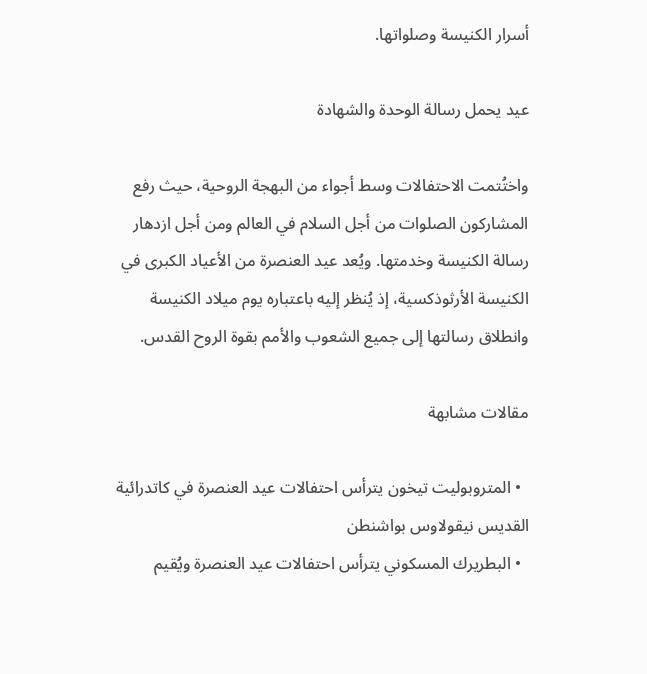أسرار الكنيسة وصلواتها.

عيد يحمل رسالة الوحدة والشهادة

واختُتمت الاحتفالات وسط أجواء من البهجة الروحية، حيث رفع المشاركون الصلوات من أجل السلام في العالم ومن أجل ازدهار رسالة الكنيسة وخدمتها. ويُعد عيد العنصرة من الأعياد الكبرى في الكنيسة الأرثوذكسية، إذ يُنظر إليه باعتباره يوم ميلاد الكنيسة وانطلاق رسالتها إلى جميع الشعوب والأمم بقوة الروح القدس.

مقالات مشابهة

  • المتروبوليت تيخون يترأس احتفالات عيد العنصرة في كاتدرائية القديس نيقولاوس بواشنطن
  • البطريرك المسكوني يترأس احتفالات عيد العنصرة ويُقيم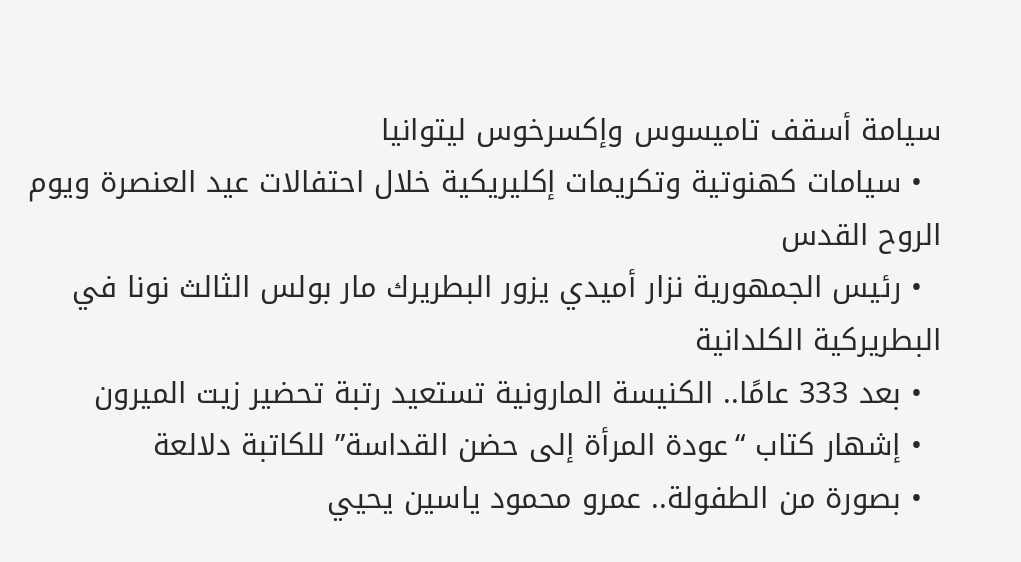سيامة أسقف تاميسوس وإكسرخوس ليتوانيا
  • سيامات كهنوتية وتكريمات إكليريكية خلال احتفالات عيد العنصرة ويوم الروح القدس
  • رئيس الجمهورية نزار أميدي يزور البطريرك مار بولس الثالث نونا في البطريركية الكلدانية
  • بعد 333 عامًا.. الكنيسة المارونية تستعيد رتبة تحضير زيت الميرون
  • إشهار كتاب “عودة المرأة إلى حضن القداسة” للكاتبة دلالعة
  • بصورة من الطفولة.. عمرو محمود ياسين يحيي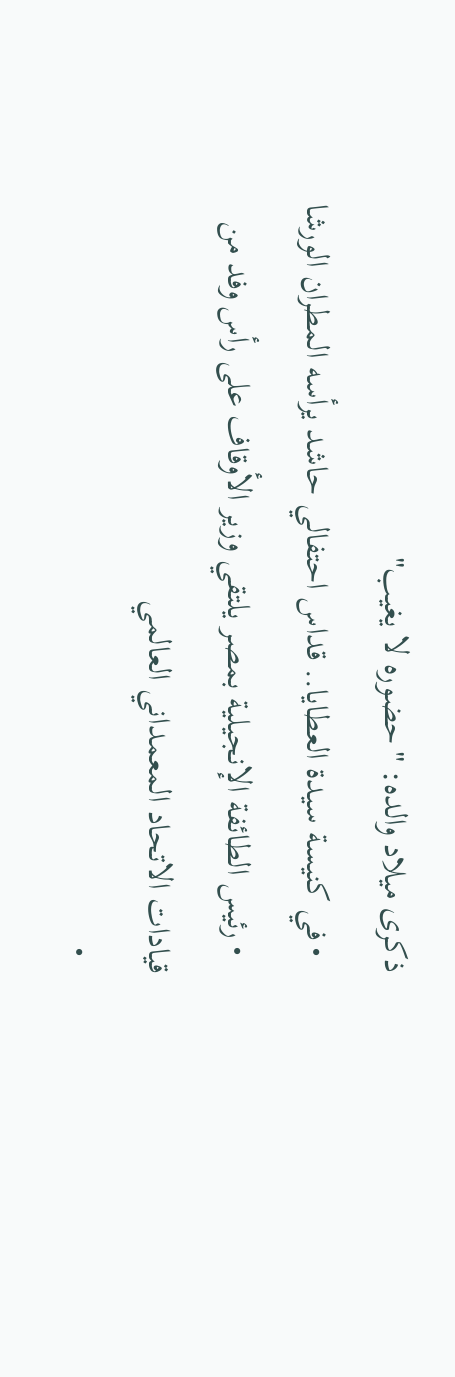ذكرى ميلاد والده: "حضوره لا يغيب"
  • في كنيسة سيدة العطايا.. قداس احتفالي حاشد يرأسه المطران الورشا
  • رئيس الطائفة الإنجيلية بمصر يلتقي وزير الأوقاف على رأس وفد من قيادات الاتحاد المعمداني العالمي
  •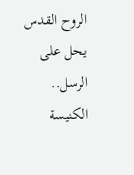الروح القدس يحل على الرسل.. الكنيسة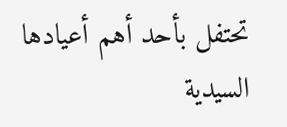تحتفل بأحد أهم أعيادها السيدية